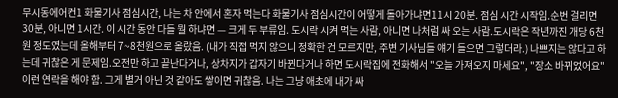무시동에어컨1 화물기사 점심시간, 나는 차 안에서 혼자 먹는다 화물기사 점심시간이 어떻게 돌아가냐면11시 20분. 점심 시간 시작임.순번 걸리면 30분, 아니면 1시간. 이 시간 동안 다들 뭘 하냐면 — 크게 두 부류임. 도시락 시켜 먹는 사람, 아니면 나처럼 싸 오는 사람.도시락은 작년까진 개당 6천원 정도였는데 올해부터 7~8천원으로 올랐음. (내가 직접 먹지 않으니 정확한 건 모르지만, 주변 기사님들 얘기 들으면 그렇더라.) 나쁘지는 않다고 하는데 귀찮은 게 문제임.오전만 하고 끝난다거나, 상차지가 갑자기 바뀐다거나 하면 도시락집에 전화해서 "오늘 가져오지 마세요", "장소 바뀌었어요" 이런 연락을 해야 함. 그게 별거 아닌 것 같아도 쌓이면 귀찮음. 나는 그냥 애초에 내가 싸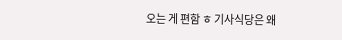오는 게 편함 ㅎ 기사식당은 왜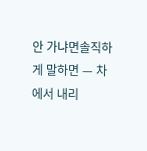안 가냐면솔직하게 말하면 — 차에서 내리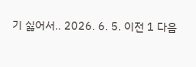기 싫어서.. 2026. 6. 5. 이전 1 다음